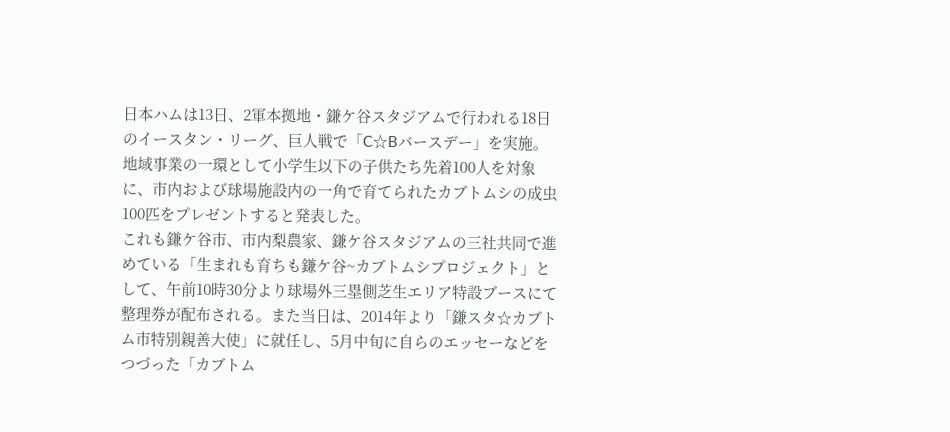日本ハムは13日、2軍本拠地・鎌ケ谷スタジアムで行われる18日のイースタン・リーグ、巨人戦で「C☆Bバースデー」を実施。地域事業の一環として小学生以下の子供たち先着100人を対象に、市内および球場施設内の一角で育てられたカブトムシの成虫100匹をプレゼントすると発表した。
これも鎌ケ谷市、市内梨農家、鎌ケ谷スタジアムの三社共同で進めている「生まれも育ちも鎌ケ谷~カブトムシプロジェクト」として、午前10時30分より球場外三塁側芝生エリア特設ブースにて整理券が配布される。また当日は、2014年より「鎌スタ☆カブトム市特別親善大使」に就任し、5月中旬に自らのエッセーなどをつづった「カブトム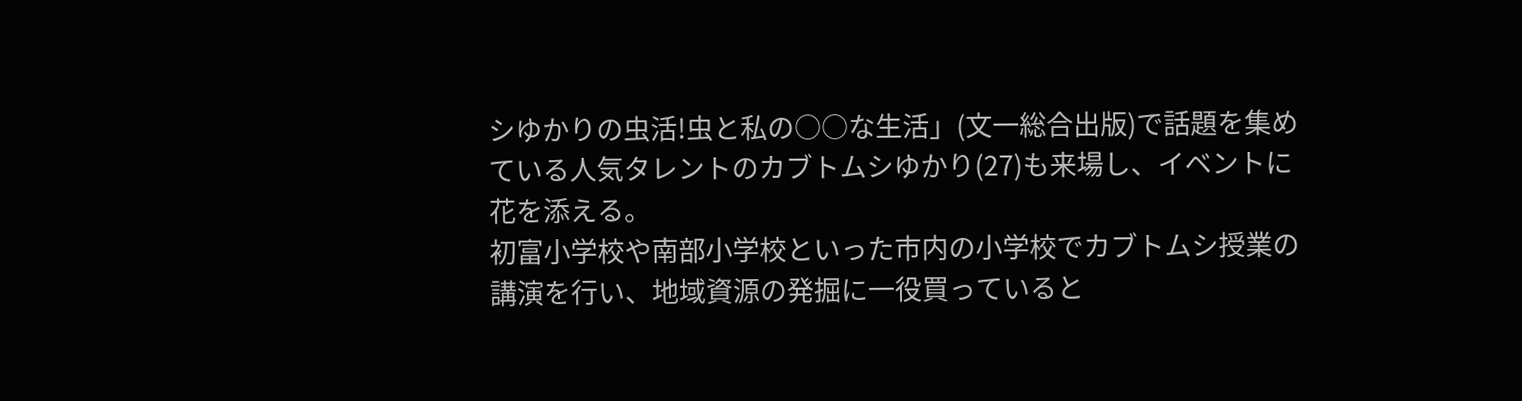シゆかりの虫活!虫と私の○○な生活」(文一総合出版)で話題を集めている人気タレントのカブトムシゆかり(27)も来場し、イベントに花を添える。
初富小学校や南部小学校といった市内の小学校でカブトムシ授業の講演を行い、地域資源の発掘に一役買っていると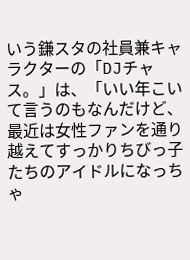いう鎌スタの社員兼キャラクターの「DJチャス。」は、「いい年こいて言うのもなんだけど、最近は女性ファンを通り越えてすっかりちびっ子たちのアイドルになっちゃ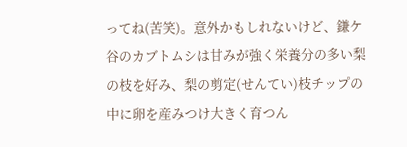ってね(苦笑)。意外かもしれないけど、鎌ケ谷のカブトムシは甘みが強く栄養分の多い梨の枝を好み、梨の剪定(せんてい)枝チップの中に卵を産みつけ大きく育つん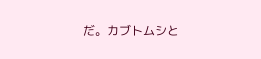だ。カブトムシと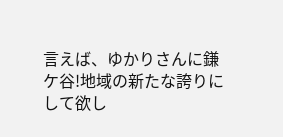言えば、ゆかりさんに鎌ケ谷!地域の新たな誇りにして欲し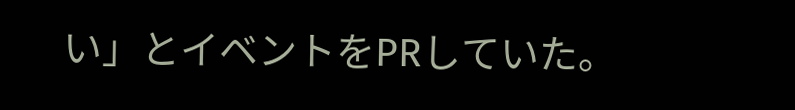い」とイベントをPRしていた。